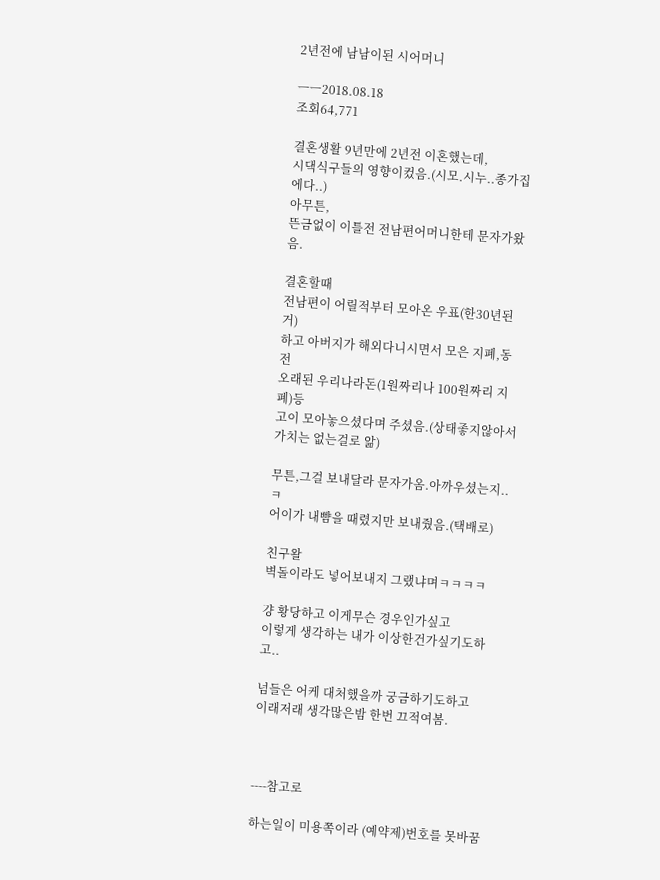2년전에 남남이된 시어머니

ㅡㅡ2018.08.18
조회64,771

결혼생활 9년만에 2년전 이혼했는데,
시댁식구들의 영향이컸음.(시모.시누..종가집에다..)
아무튼,
뜬금없이 이틀전 전남편어머니한테 문자가왔음.

결혼할때
전남편이 어릴적부터 모아온 우표(한30년된거)
하고 아버지가 해외다니시면서 모은 지폐,동전
오래된 우리나라돈(1원짜리나 100원짜리 지폐)등
고이 모아놓으셨다며 주셨음.(상태좋지않아서 가치는 없는걸로 앎)

무튼,그걸 보내달라 문자가옴.아까우셨는지..ㅋ
어이가 내뺨을 때렸지만 보내줬음.(택배로)

친구왈
벽돌이라도 넣어보내지 그랬냐며ㅋㅋㅋㅋ

걍 황당하고 이게무슨 경우인가싶고
이렇게 생각하는 내가 이상한건가싶기도하고..

넘들은 어케 대처했을까 궁금하기도하고
이래저래 생각많은밤 한번 끄적여봄.



----참고로

하는일이 미용쪽이라 (예약제)번호를 못바꿈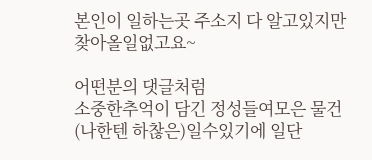본인이 일하는곳 주소지 다 알고있지만
찾아올일없고요~

어떤분의 댓글처럼
소중한추억이 담긴 정성들여모은 물건
(나한텐 하찮은)일수있기에 일단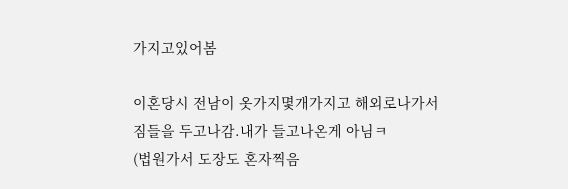가지고있어봄

이혼당시 전남이 옷가지몇개가지고 해외로나가서
짐들을 두고나감.내가 들고나온게 아님ㅋ
(법원가서 도장도 혼자찍음